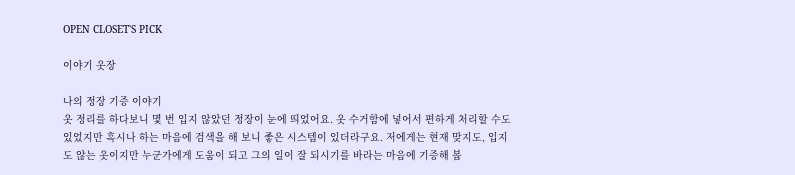OPEN CLOSET'S PICK

이야기 옷장

나의 정장 기증 이야기
옷 정리를 하다보니 몇 번 입지 않았던 정장이 눈에 띄었어요. 옷 수거함에 넣어서 편하게 처리할 수도 있었지만 혹시나 하는 마음에 검색을 해 보니 좋은 시스템이 있더라구요. 저에게는 현재 맞지도, 입지도 않는 옷이지만 누군가에게 도움이 되고 그의 일이 잘 되시기를 바라는 마음에 기증해 봅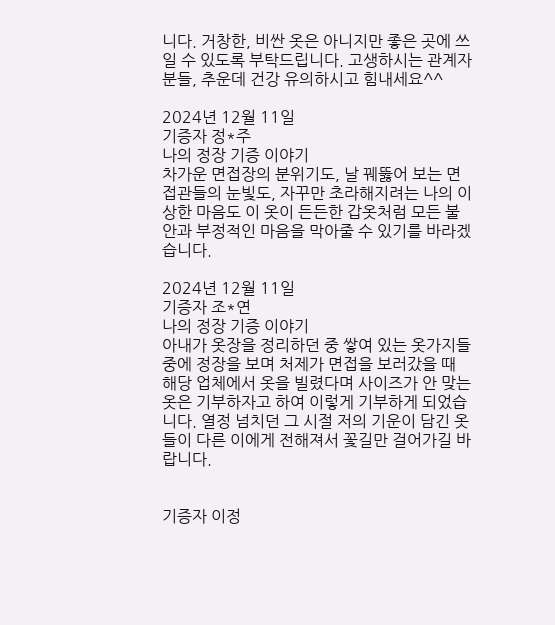니다. 거창한, 비싼 옷은 아니지만 좋은 곳에 쓰일 수 있도록 부탁드립니다. 고생하시는 관계자분들, 추운데 건강 유의하시고 힘내세요^^

2024년 12월 11일
기증자 정*주
나의 정장 기증 이야기
차가운 면접장의 분위기도, 날 꿰뚫어 보는 면접관들의 눈빛도, 자꾸만 초라해지려는 나의 이상한 마음도 이 옷이 든든한 갑옷처럼 모든 불안과 부정적인 마음을 막아줄 수 있기를 바라겠습니다.

2024년 12월 11일
기증자 조*연
나의 정장 기증 이야기
아내가 옷장을 정리하던 중 쌓여 있는 옷가지들 중에 정장을 보며 처제가 면접을 보러갔을 때 해당 업체에서 옷을 빌렸다며 사이즈가 안 맞는 옷은 기부하자고 하여 이렇게 기부하게 되었습니다. 열정 넘치던 그 시절 저의 기운이 담긴 옷들이 다른 이에게 전해져서 꽃길만 걸어가길 바랍니다.


기증자 이정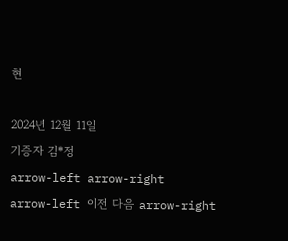현

2024년 12월 11일
기증자 김*정
arrow-left arrow-right
arrow-left 이전 다음 arrow-right